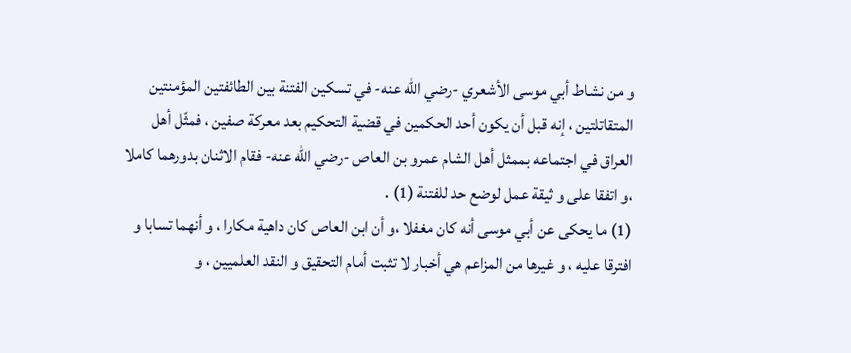و من نشاط أبي موسى الأشعري -رضي الله عنه- في تسكين الفتنة بين الطائفتين المؤمنتين المتقاتلتين ، إنه قبل أن يكون أحد الحكمين في قضية التحكيم بعد معركة صفين ، فمثّل أهل العراق في اجتماعه بممثل أهل الشام عمرو بن العاص -رضي الله عنه- فقام الاثنان بدورهما كاملا ،و اتفقا على و ثيقة عمل لوضع حد للفتنة (1) .
(1) ما يحكى عن أبي موسى أنه كان مغفلا ،و أن ابن العاص كان داهية مكارا ، و أنهما تسابا و افترقا عليه ، و غيرها من المزاعم هي أخبار لا تثبت أمام التحقيق و النقد العلميين ، و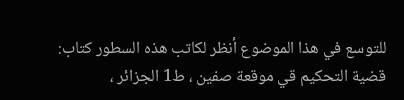للتوسع في هذا الموضوع أنظر لكاتب هذه السطور كتاب: قضية التحكيم قي موقعة صفين ، ط1 الجزائر ،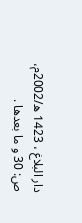دار البلاغ ، 1423 ه/2002م، ص: 30 و ما بعدها .